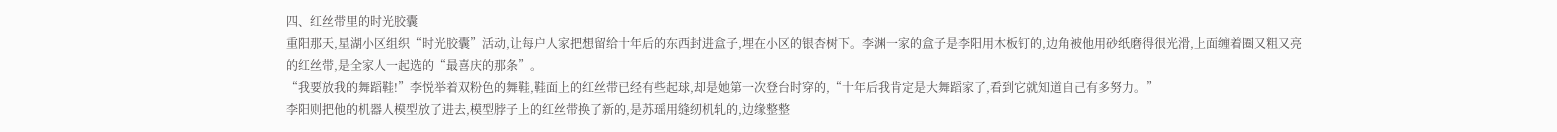四、红丝带里的时光胶囊
重阳那天,星湖小区组织“时光胶囊”活动,让每户人家把想留给十年后的东西封进盒子,埋在小区的银杏树下。李渊一家的盒子是李阳用木板钉的,边角被他用砂纸磨得很光滑,上面缠着圈又粗又亮的红丝带,是全家人一起选的“最喜庆的那条”。
“我要放我的舞蹈鞋!”李悦举着双粉色的舞鞋,鞋面上的红丝带已经有些起球,却是她第一次登台时穿的,“十年后我肯定是大舞蹈家了,看到它就知道自己有多努力。”
李阳则把他的机器人模型放了进去,模型脖子上的红丝带换了新的,是苏瑶用缝纫机轧的,边缘整整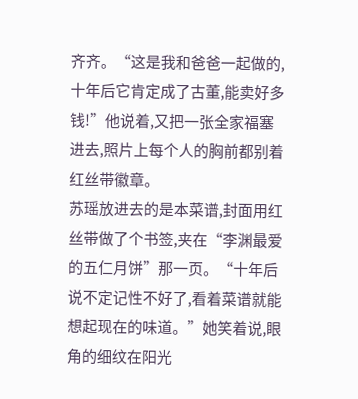齐齐。“这是我和爸爸一起做的,十年后它肯定成了古董,能卖好多钱!”他说着,又把一张全家福塞进去,照片上每个人的胸前都别着红丝带徽章。
苏瑶放进去的是本菜谱,封面用红丝带做了个书签,夹在“李渊最爱的五仁月饼”那一页。“十年后说不定记性不好了,看着菜谱就能想起现在的味道。”她笑着说,眼角的细纹在阳光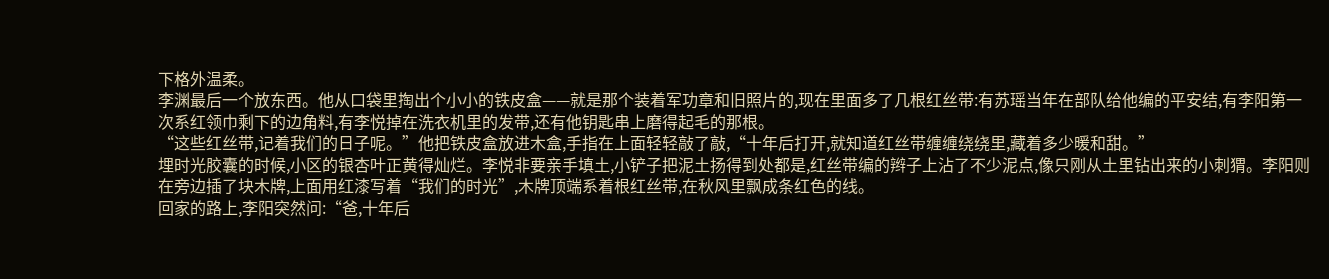下格外温柔。
李渊最后一个放东西。他从口袋里掏出个小小的铁皮盒——就是那个装着军功章和旧照片的,现在里面多了几根红丝带:有苏瑶当年在部队给他编的平安结,有李阳第一次系红领巾剩下的边角料,有李悦掉在洗衣机里的发带,还有他钥匙串上磨得起毛的那根。
“这些红丝带,记着我们的日子呢。”他把铁皮盒放进木盒,手指在上面轻轻敲了敲,“十年后打开,就知道红丝带缠缠绕绕里,藏着多少暖和甜。”
埋时光胶囊的时候,小区的银杏叶正黄得灿烂。李悦非要亲手填土,小铲子把泥土扬得到处都是,红丝带编的辫子上沾了不少泥点,像只刚从土里钻出来的小刺猬。李阳则在旁边插了块木牌,上面用红漆写着“我们的时光”,木牌顶端系着根红丝带,在秋风里飘成条红色的线。
回家的路上,李阳突然问:“爸,十年后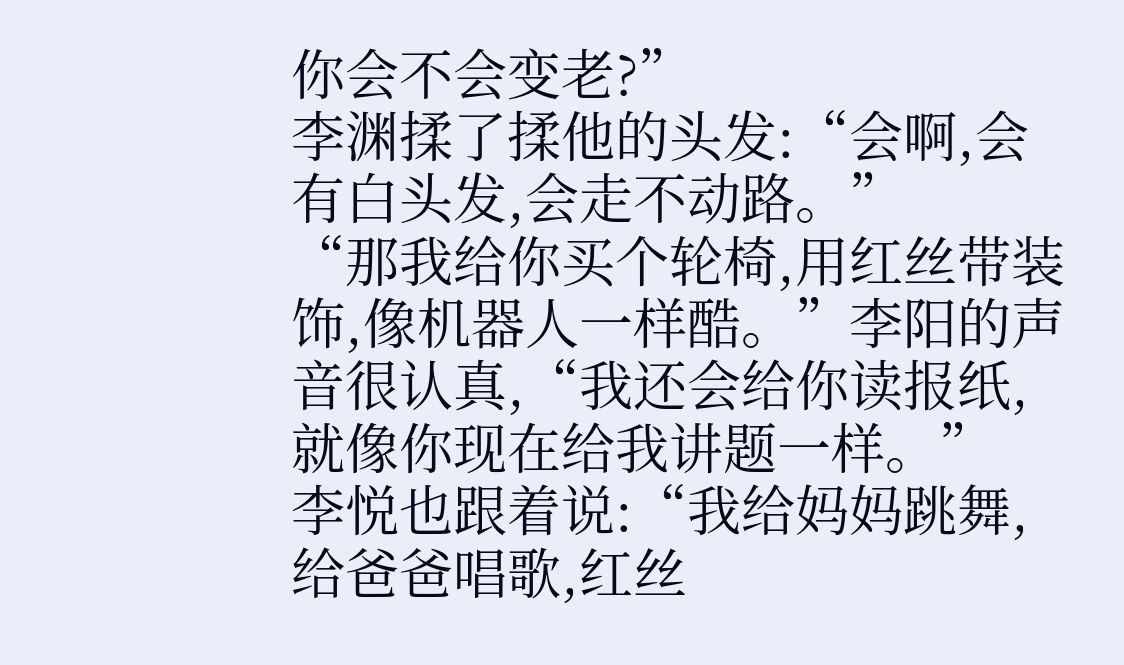你会不会变老?”
李渊揉了揉他的头发:“会啊,会有白头发,会走不动路。”
“那我给你买个轮椅,用红丝带装饰,像机器人一样酷。”李阳的声音很认真,“我还会给你读报纸,就像你现在给我讲题一样。”
李悦也跟着说:“我给妈妈跳舞,给爸爸唱歌,红丝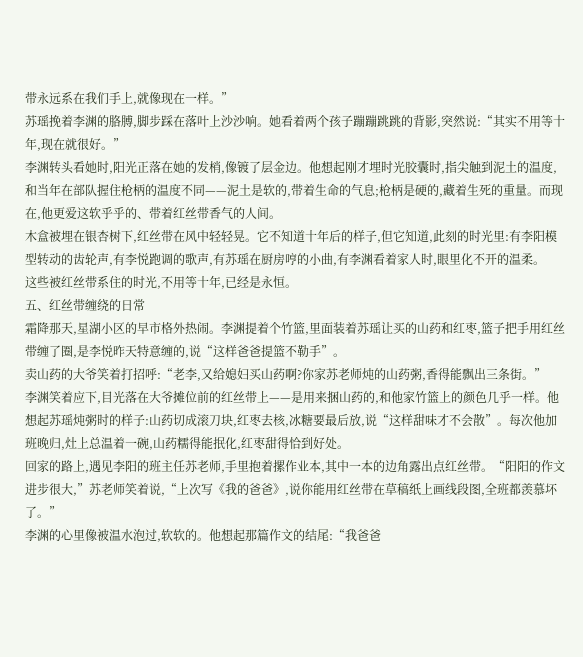带永远系在我们手上,就像现在一样。”
苏瑶挽着李渊的胳膊,脚步踩在落叶上沙沙响。她看着两个孩子蹦蹦跳跳的背影,突然说:“其实不用等十年,现在就很好。”
李渊转头看她时,阳光正落在她的发梢,像镀了层金边。他想起刚才埋时光胶囊时,指尖触到泥土的温度,和当年在部队握住枪柄的温度不同——泥土是软的,带着生命的气息;枪柄是硬的,藏着生死的重量。而现在,他更爱这软乎乎的、带着红丝带香气的人间。
木盒被埋在银杏树下,红丝带在风中轻轻晃。它不知道十年后的样子,但它知道,此刻的时光里:有李阳模型转动的齿轮声,有李悦跑调的歌声,有苏瑶在厨房哼的小曲,有李渊看着家人时,眼里化不开的温柔。
这些被红丝带系住的时光,不用等十年,已经是永恒。
五、红丝带缠绕的日常
霜降那天,星湖小区的早市格外热闹。李渊提着个竹篮,里面装着苏瑶让买的山药和红枣,篮子把手用红丝带缠了圈,是李悦昨天特意缠的,说“这样爸爸提篮不勒手”。
卖山药的大爷笑着打招呼:“老李,又给媳妇买山药啊?你家苏老师炖的山药粥,香得能飘出三条街。”
李渊笑着应下,目光落在大爷摊位前的红丝带上——是用来捆山药的,和他家竹篮上的颜色几乎一样。他想起苏瑶炖粥时的样子:山药切成滚刀块,红枣去核,冰糖要最后放,说“这样甜味才不会散”。每次他加班晚归,灶上总温着一碗,山药糯得能抿化,红枣甜得恰到好处。
回家的路上,遇见李阳的班主任苏老师,手里抱着摞作业本,其中一本的边角露出点红丝带。“阳阳的作文进步很大,”苏老师笑着说,“上次写《我的爸爸》,说你能用红丝带在草稿纸上画线段图,全班都羡慕坏了。”
李渊的心里像被温水泡过,软软的。他想起那篇作文的结尾:“我爸爸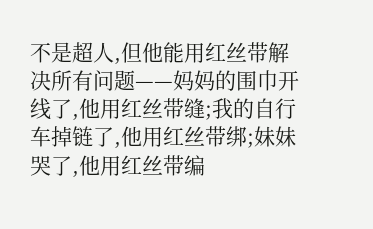不是超人,但他能用红丝带解决所有问题——妈妈的围巾开线了,他用红丝带缝;我的自行车掉链了,他用红丝带绑;妹妹哭了,他用红丝带编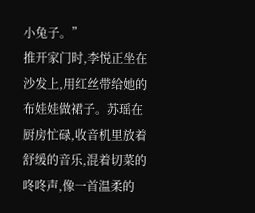小兔子。”
推开家门时,李悦正坐在沙发上,用红丝带给她的布娃娃做裙子。苏瑶在厨房忙碌,收音机里放着舒缓的音乐,混着切菜的咚咚声,像一首温柔的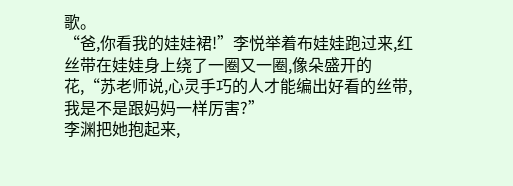歌。
“爸,你看我的娃娃裙!”李悦举着布娃娃跑过来,红丝带在娃娃身上绕了一圈又一圈,像朵盛开的花,“苏老师说,心灵手巧的人才能编出好看的丝带,我是不是跟妈妈一样厉害?”
李渊把她抱起来,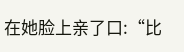在她脸上亲了口:“比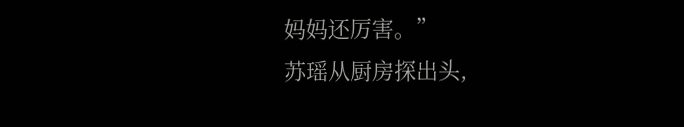妈妈还厉害。”
苏瑶从厨房探出头,